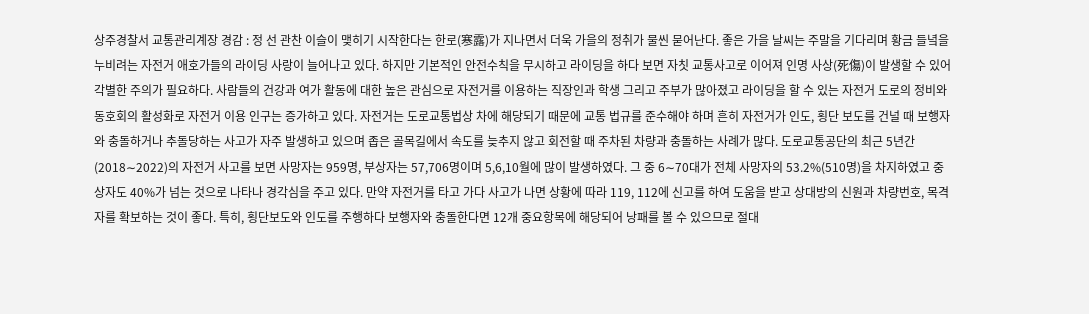상주경찰서 교통관리계장 경감 : 정 선 관찬 이슬이 맺히기 시작한다는 한로(寒露)가 지나면서 더욱 가을의 정취가 물씬 묻어난다. 좋은 가을 날씨는 주말을 기다리며 황금 들녘을 누비려는 자전거 애호가들의 라이딩 사랑이 늘어나고 있다. 하지만 기본적인 안전수칙을 무시하고 라이딩을 하다 보면 자칫 교통사고로 이어져 인명 사상(死傷)이 발생할 수 있어 각별한 주의가 필요하다. 사람들의 건강과 여가 활동에 대한 높은 관심으로 자전거를 이용하는 직장인과 학생 그리고 주부가 많아졌고 라이딩을 할 수 있는 자전거 도로의 정비와 동호회의 활성화로 자전거 이용 인구는 증가하고 있다. 자전거는 도로교통법상 차에 해당되기 때문에 교통 법규를 준수해야 하며 흔히 자전거가 인도, 횡단 보도를 건널 때 보행자와 충돌하거나 추돌당하는 사고가 자주 발생하고 있으며 좁은 골목길에서 속도를 늦추지 않고 회전할 때 주차된 차량과 충돌하는 사례가 많다. 도로교통공단의 최근 5년간(2018∼2022)의 자전거 사고를 보면 사망자는 959명, 부상자는 57,706명이며 5,6,10월에 많이 발생하였다. 그 중 6∼70대가 전체 사망자의 53.2%(510명)을 차지하였고 중상자도 40%가 넘는 것으로 나타나 경각심을 주고 있다. 만약 자전거를 타고 가다 사고가 나면 상황에 따라 119, 112에 신고를 하여 도움을 받고 상대방의 신원과 차량번호, 목격자를 확보하는 것이 좋다. 특히, 횡단보도와 인도를 주행하다 보행자와 충돌한다면 12개 중요항목에 해당되어 낭패를 볼 수 있으므로 절대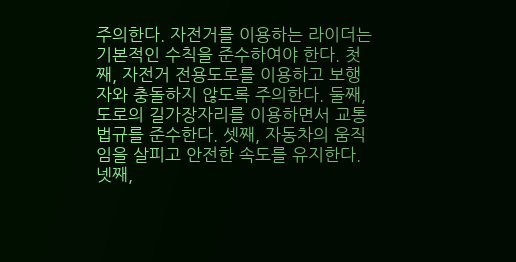주의한다. 자전거를 이용하는 라이더는 기본적인 수칙을 준수하여야 한다. 첫째, 자전거 전용도로를 이용하고 보행자와 충돌하지 않도록 주의한다. 둘째, 도로의 길가장자리를 이용하면서 교통법규를 준수한다. 셋째, 자동차의 움직임을 살피고 안전한 속도를 유지한다. 넷째,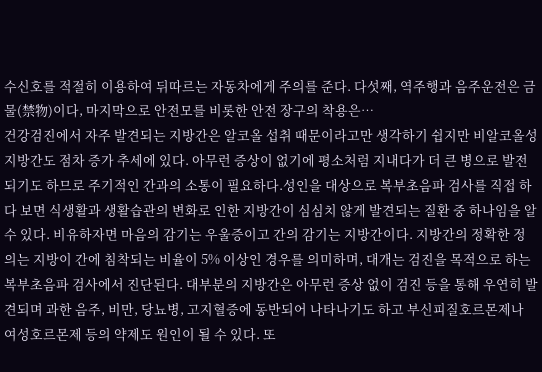수신호를 적절히 이용하여 뒤따르는 자동차에게 주의를 준다. 다섯째, 역주행과 음주운전은 금물(禁物)이다, 마지막으로 안전모를 비롯한 안전 장구의 착용은…
건강검진에서 자주 발견되는 지방간은 알코올 섭취 때문이라고만 생각하기 쉽지만 비알코올성 지방간도 점차 증가 추세에 있다. 아무런 증상이 없기에 평소처럼 지내다가 더 큰 병으로 발전되기도 하므로 주기적인 간과의 소통이 필요하다.성인을 대상으로 복부초음파 검사를 직접 하다 보면 식생활과 생활습관의 변화로 인한 지방간이 심심치 않게 발견되는 질환 중 하나임을 알 수 있다. 비유하자면 마음의 감기는 우울증이고 간의 감기는 지방간이다. 지방간의 정확한 정의는 지방이 간에 침착되는 비율이 5% 이상인 경우를 의미하며, 대개는 검진을 목적으로 하는 복부초음파 검사에서 진단된다. 대부분의 지방간은 아무런 증상 없이 검진 등을 통해 우연히 발견되며 과한 음주, 비만, 당뇨병, 고지혈증에 동반되어 나타나기도 하고 부신피질호르몬제나 여성호르몬제 등의 약제도 원인이 될 수 있다. 또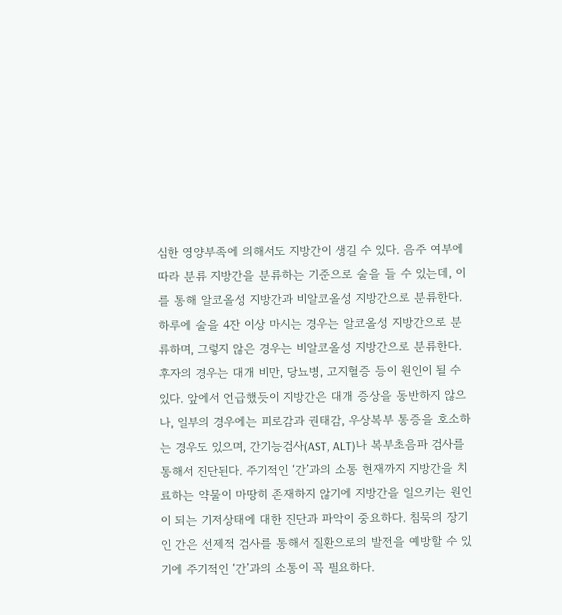심한 영양부족에 의해서도 지방간이 생길 수 있다. 음주 여부에 따라 분류 지방간을 분류하는 기준으로 술을 들 수 있는데, 이를 통해 알코올성 지방간과 비알코올성 지방간으로 분류한다. 하루에 술을 4잔 이상 마시는 경우는 알코올성 지방간으로 분류하며, 그렇지 않은 경우는 비알코올성 지방간으로 분류한다. 후자의 경우는 대개 비만, 당뇨병, 고지혈증 등이 원인이 될 수 있다. 앞에서 언급했듯이 지방간은 대개 증상을 동반하지 않으나, 일부의 경우에는 피로감과 권태감, 우상복부 통증을 호소하는 경우도 있으며, 간기능검사(AST, ALT)나 복부초음파 검사를 통해서 진단된다. 주기적인 ‘간’과의 소통 현재까지 지방간을 치료하는 약물이 마땅히 존재하지 않기에 지방간을 일으키는 원인이 되는 기저상태에 대한 진단과 파악이 중요하다. 침묵의 장기인 간은 선제적 검사를 통해서 질환으로의 발전을 예방할 수 있기에 주기적인 ‘간’과의 소통이 꼭 필요하다.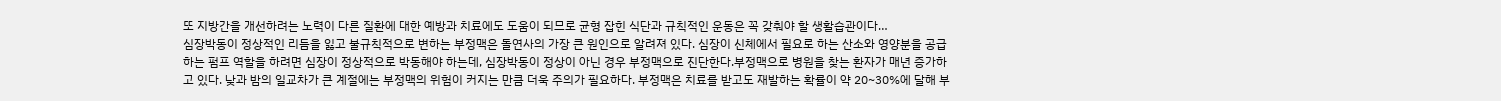또 지방간을 개선하려는 노력이 다른 질환에 대한 예방과 치료에도 도움이 되므로 균형 잡힌 식단과 규칙적인 운동은 꼭 갖춰야 할 생활습관이다…
심장박동이 정상적인 리듬을 잃고 불규칙적으로 변하는 부정맥은 돌연사의 가장 큰 원인으로 알려져 있다. 심장이 신체에서 필요로 하는 산소와 영양분을 공급하는 펌프 역할을 하려면 심장이 정상적으로 박동해야 하는데, 심장박동이 정상이 아닌 경우 부정맥으로 진단한다.부정맥으로 병원을 찾는 환자가 매년 증가하고 있다. 낮과 밤의 일교차가 큰 계절에는 부정맥의 위험이 커지는 만큼 더욱 주의가 필요하다. 부정맥은 치료를 받고도 재발하는 확률이 약 20~30%에 달해 부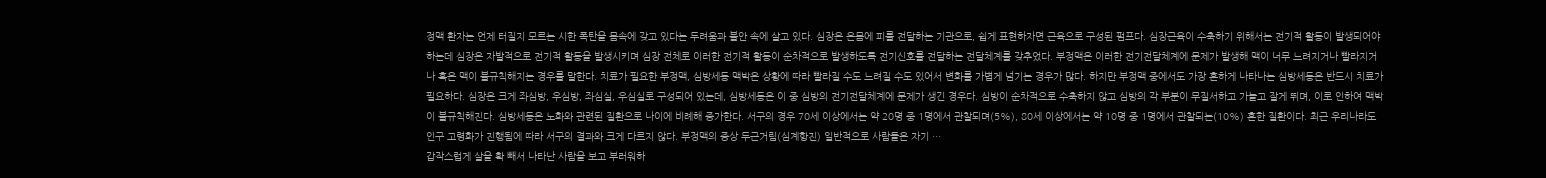정맥 환자는 언제 터질지 모르는 시한 폭탄을 몸속에 갖고 있다는 두려움과 불안 속에 살고 있다. 심장은 온몸에 피를 전달하는 기관으로, 쉽게 표현하자면 근육으로 구성된 펌프다. 심장근육이 수축하기 위해서는 전기적 활동이 발생되어야 하는데 심장은 자발적으로 전기적 활동을 발생시키며 심장 전체로 이러한 전기적 활동이 순차적으로 발생하도록 전기신호를 전달하는 전달체계를 갖추었다. 부정맥은 이러한 전기전달체계에 문제가 발생해 맥이 너무 느려지거나 빨라지거나 혹은 맥이 불규칙해지는 경우를 말한다. 치료가 필요한 부정맥, 심방세동 맥박은 상황에 따라 빨라질 수도 느려질 수도 있어서 변화를 가볍게 넘기는 경우가 많다. 하지만 부정맥 중에서도 가장 흔하게 나타나는 심방세동은 반드시 치료가 필요하다. 심장은 크게 좌심방, 우심방, 좌심실, 우심실로 구성되어 있는데, 심방세동은 이 중 심방의 전기전달체계에 문제가 생긴 경우다. 심방이 순차적으로 수축하지 않고 심방의 각 부분이 무질서하고 가늘고 잘게 뛰며, 이로 인하여 맥박이 불규칙해진다. 심방세동은 노화와 관련된 질환으로 나이에 비례해 증가한다. 서구의 경우 70세 이상에서는 약 20명 중 1명에서 관찰되며(5%), 80세 이상에서는 약 10명 중 1명에서 관찰되는(10%) 흔한 질환이다. 최근 우리나라도 인구 고령화가 진행됨에 따라 서구의 결과와 크게 다르지 않다. 부정맥의 증상 두근거림(심계항진) 일반적으로 사람들은 자기 …
갑작스럽게 살을 확 빼서 나타난 사람을 보고 부러워하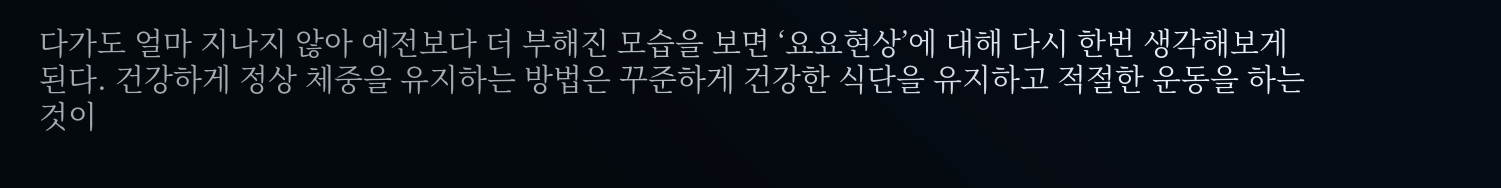다가도 얼마 지나지 않아 예전보다 더 부해진 모습을 보면 ‘요요현상’에 대해 다시 한번 생각해보게 된다. 건강하게 정상 체중을 유지하는 방법은 꾸준하게 건강한 식단을 유지하고 적절한 운동을 하는 것이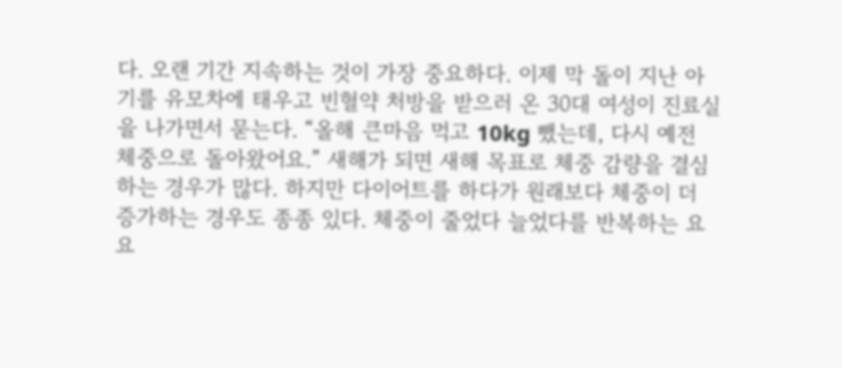다. 오랜 기간 지속하는 것이 가장 중요하다. 이제 막 돌이 지난 아기를 유모차에 태우고 빈혈약 처방을 받으러 온 30대 여성이 진료실을 나가면서 묻는다. “올해 큰마음 먹고 10kg 뺐는데, 다시 예전 체중으로 돌아왔어요.” 새해가 되면 새해 목표로 체중 감량을 결심하는 경우가 많다. 하지만 다이어트를 하다가 원래보다 체중이 더 증가하는 경우도 종종 있다. 체중이 줄었다 늘었다를 반복하는 요요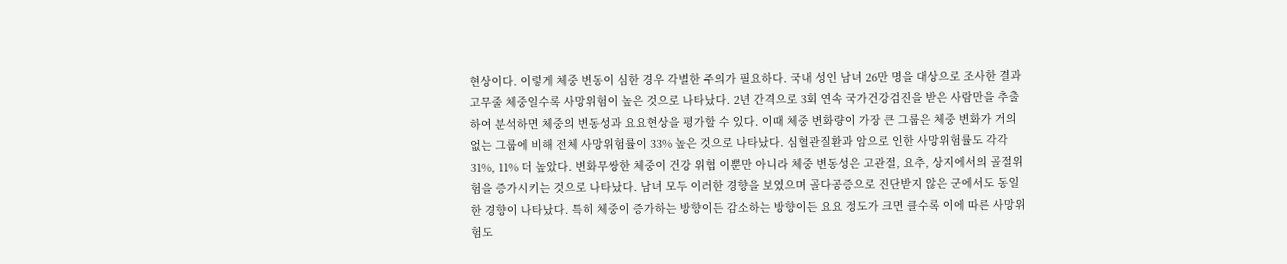현상이다. 이렇게 체중 변동이 심한 경우 각별한 주의가 필요하다. 국내 성인 남녀 26만 명을 대상으로 조사한 결과 고무줄 체중일수록 사망위험이 높은 것으로 나타났다. 2년 간격으로 3회 연속 국가건강검진을 받은 사람만을 추출하여 분석하면 체중의 변동성과 요요현상을 평가할 수 있다. 이때 체중 변화량이 가장 큰 그룹은 체중 변화가 거의 없는 그룹에 비해 전체 사망위험률이 33% 높은 것으로 나타났다. 심혈관질환과 암으로 인한 사망위험률도 각각 31%, 11% 더 높았다. 변화무쌍한 체중이 건강 위협 이뿐만 아니라 체중 변동성은 고관절, 요추, 상지에서의 골절위험을 증가시키는 것으로 나타났다. 남녀 모두 이러한 경향을 보였으며 골다공증으로 진단받지 않은 군에서도 동일한 경향이 나타났다. 특히 체중이 증가하는 방향이든 감소하는 방향이든 요요 정도가 크면 클수록 이에 따른 사망위험도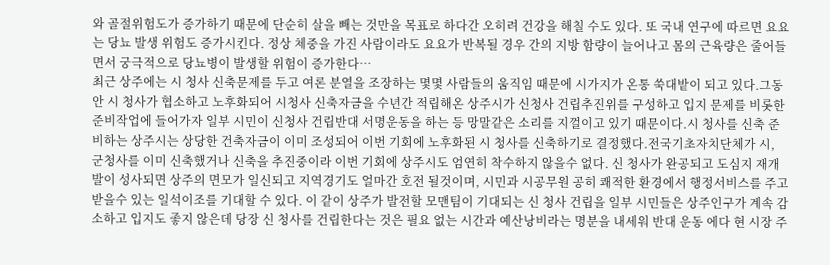와 골절위험도가 증가하기 때문에 단순히 살을 빼는 것만을 목표로 하다간 오히려 건강을 해칠 수도 있다. 또 국내 연구에 따르면 요요는 당뇨 발생 위험도 증가시킨다. 정상 체중을 가진 사람이라도 요요가 반복될 경우 간의 지방 함량이 늘어나고 몸의 근육량은 줄어들면서 궁극적으로 당뇨병이 발생할 위험이 증가한다…
최근 상주에는 시 청사 신축문제를 두고 여론 분열을 조장하는 몇몇 사람들의 움직임 때문에 시가지가 온통 쑥대밭이 되고 있다.그동안 시 청사가 협소하고 노후화되어 시청사 신축자금을 수년간 적립해온 상주시가 신청사 건립추진위를 구성하고 입지 문제를 비롯한 준비작업에 들어가자 일부 시민이 신청사 건립반대 서명운동을 하는 등 망말같은 소리를 지껄이고 있기 때문이다.시 청사를 신축 준비하는 상주시는 상당한 건축자금이 이미 조성되어 이번 기회에 노후화된 시 청사를 신축하기로 결정했다.전국기초자치단체가 시, 군청사를 이미 신축했거나 신축을 추진중이라 이번 기회에 상주시도 엄연히 착수하지 않을수 없다. 신 청사가 완공되고 도심지 재개발이 성사되면 상주의 면모가 일신되고 지역경기도 얼마간 호전 될것이며, 시민과 시공무원 공히 쾌적한 환경에서 행정서비스를 주고 받을수 있는 일석이조를 기대할 수 있다. 이 같이 상주가 발전할 모맨팀이 기대되는 신 청사 건립을 일부 시민들은 상주인구가 계속 감소하고 입지도 좋지 않은데 당장 신 청사를 건립한다는 것은 필요 없는 시간과 예산낭비라는 명분을 내세워 반대 운동 에다 현 시장 주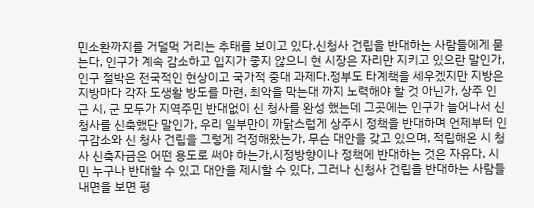민소환까지를 거덜먹 거리는 추태를 보이고 있다.신청사 건립을 반대하는 사람들에게 묻는다, 인구가 계속 감소하고 입지가 좋지 않으니 현 시장은 자리만 지키고 있으란 말인가, 인구 절박은 전국적인 현상이고 국가적 중대 과제다.정부도 타계책을 세우겠지만 지방은 지방마다 각자 도생활 방도를 마련, 최악을 막는대 까지 노력해야 할 것 아닌가, 상주 인근 시, 군 모두가 지역주민 반대없이 신 청사를 완성 했는데 그곳에는 인구가 늘어나서 신청사를 신축했단 말인가, 우리 일부만이 까닭스럽게 상주시 정책을 반대하며 언제부터 인구감소와 신 청사 건립을 그렇게 걱정해왔는가, 무슨 대안을 갖고 있으며, 적립해온 시 청사 신축자금은 어떤 용도로 써야 하는가,시정방향이나 정책에 반대하는 것은 자유다, 시민 누구나 반대할 수 있고 대안을 제시할 수 있다, 그러나 신청사 건립을 반대하는 사람들 내면을 보면 평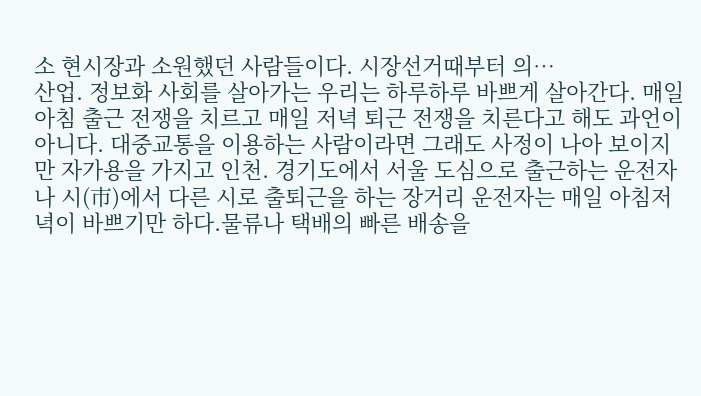소 현시장과 소원했던 사람들이다. 시장선거때부터 의…
산업. 정보화 사회를 살아가는 우리는 하루하루 바쁘게 살아간다. 매일 아침 출근 전쟁을 치르고 매일 저녁 퇴근 전쟁을 치른다고 해도 과언이 아니다. 대중교통을 이용하는 사람이라면 그래도 사정이 나아 보이지만 자가용을 가지고 인천. 경기도에서 서울 도심으로 출근하는 운전자나 시(市)에서 다른 시로 출퇴근을 하는 장거리 운전자는 매일 아침저녁이 바쁘기만 하다.물류나 택배의 빠른 배송을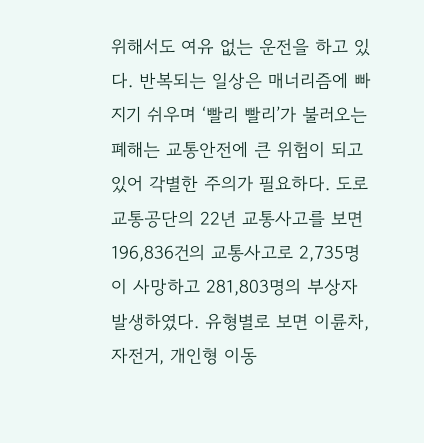위해서도 여유 없는 운전을 하고 있다. 반복되는 일상은 매너리즘에 빠지기 쉬우며 ‘빨리 빨리’가 불러오는 폐해는 교통안전에 큰 위험이 되고 있어 각별한 주의가 필요하다. 도로교통공단의 22년 교통사고를 보면 196,836건의 교통사고로 2,735명이 사망하고 281,803명의 부상자 발생하였다. 유형별로 보면 이륜차, 자전거, 개인형 이동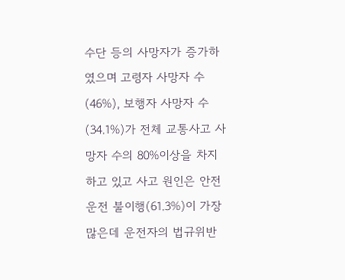수단 등의 사망자가 증가하였으며 고령자 사망자 수(46%), 보행자 사망자 수(34.1%)가 전체 교통사고 사망자 수의 80%이상을 차지하고 있고 사고 원인은 안전운전 불이행(61.3%)이 가장 많은데 운전자의 법규위반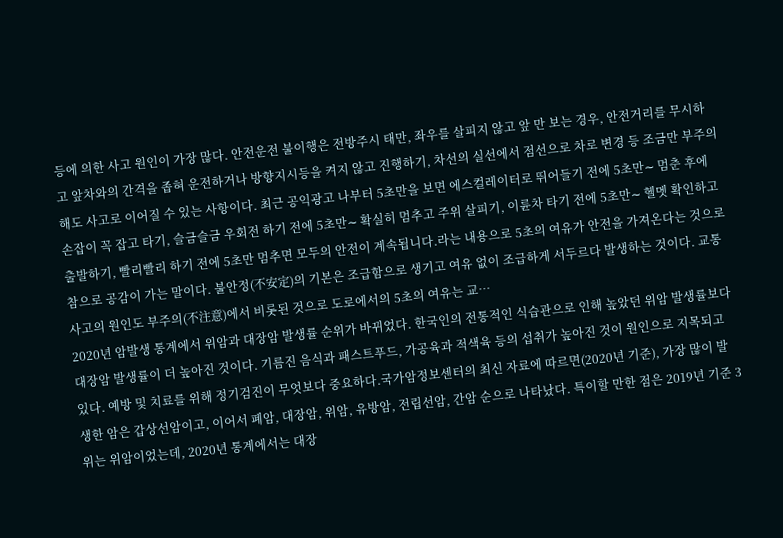등에 의한 사고 원인이 가장 많다. 안전운전 불이행은 전방주시 태만, 좌우를 살피지 않고 앞 만 보는 경우, 안전거리를 무시하고 앞차와의 간격을 좁혀 운전하거나 방향지시등을 켜지 않고 진행하기, 차선의 실선에서 점선으로 차로 변경 등 조금만 부주의해도 사고로 이어질 수 있는 사항이다. 최근 공익광고 나부터 5초만을 보면 에스컬레이터로 뛰어들기 전에 5초만∼ 멈춘 후에 손잡이 꼭 잡고 타기, 슬금슬금 우회전 하기 전에 5초만∼ 확실히 멈추고 주위 살피기, 이륜차 타기 전에 5초만∼ 헬멧 확인하고 출발하기, 빨리빨리 하기 전에 5초만 멈추면 모두의 안전이 계속됩니다.라는 내용으로 5초의 여유가 안전을 가져온다는 것으로 참으로 공감이 가는 말이다. 불안정(不安定)의 기본은 조급함으로 생기고 여유 없이 조급하게 서두르다 발생하는 것이다. 교통사고의 원인도 부주의(不注意)에서 비롯된 것으로 도로에서의 5초의 여유는 교…
2020년 암발생 통계에서 위암과 대장암 발생률 순위가 바뀌었다. 한국인의 전통적인 식습관으로 인해 높았던 위암 발생률보다 대장암 발생률이 더 높아진 것이다. 기름진 음식과 패스트푸드, 가공육과 적색육 등의 섭취가 높아진 것이 원인으로 지목되고 있다. 예방 및 치료를 위해 정기검진이 무엇보다 중요하다.국가암정보센터의 최신 자료에 따르면(2020년 기준), 가장 많이 발생한 암은 갑상선암이고, 이어서 폐암, 대장암, 위암, 유방암, 전립선암, 간암 순으로 나타났다. 특이할 만한 점은 2019년 기준 3위는 위암이었는데, 2020년 통계에서는 대장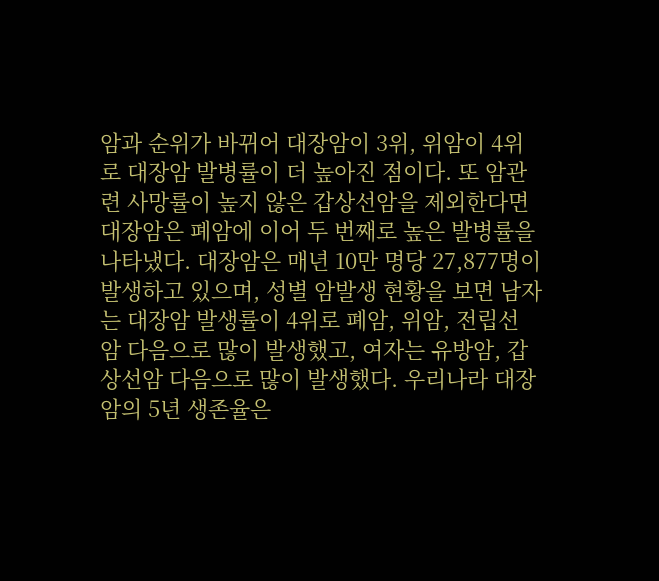암과 순위가 바뀌어 대장암이 3위, 위암이 4위로 대장암 발병률이 더 높아진 점이다. 또 암관련 사망률이 높지 않은 갑상선암을 제외한다면 대장암은 폐암에 이어 두 번째로 높은 발병률을 나타냈다. 대장암은 매년 10만 명당 27,877명이 발생하고 있으며, 성별 암발생 현황을 보면 남자는 대장암 발생률이 4위로 폐암, 위암, 전립선 암 다음으로 많이 발생했고, 여자는 유방암, 갑상선암 다음으로 많이 발생했다. 우리나라 대장암의 5년 생존율은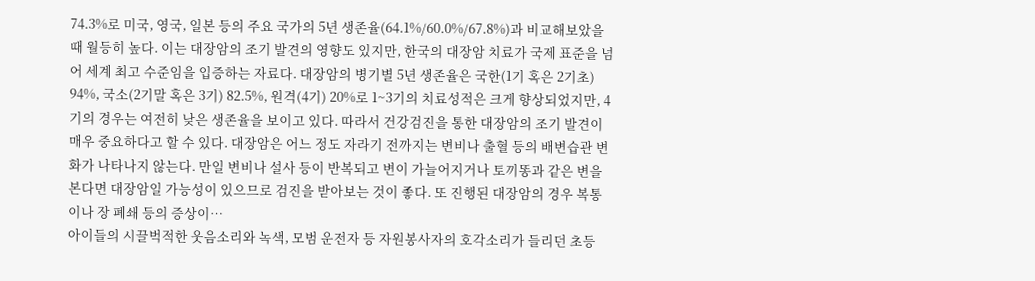74.3%로 미국, 영국, 일본 등의 주요 국가의 5년 생존율(64.1%/60.0%/67.8%)과 비교해보았을 때 월등히 높다. 이는 대장암의 조기 발견의 영향도 있지만, 한국의 대장암 치료가 국제 표준을 넘어 세계 최고 수준임을 입증하는 자료다. 대장암의 병기별 5년 생존율은 국한(1기 혹은 2기초) 94%, 국소(2기말 혹은 3기) 82.5%, 원격(4기) 20%로 1~3기의 치료성적은 크게 향상되었지만, 4기의 경우는 여전히 낮은 생존율을 보이고 있다. 따라서 건강검진을 통한 대장암의 조기 발견이 매우 중요하다고 할 수 있다. 대장암은 어느 정도 자라기 전까지는 변비나 출혈 등의 배변습관 변화가 나타나지 않는다. 만일 변비나 설사 등이 반복되고 변이 가늘어지거나 토끼똥과 같은 변을 본다면 대장암일 가능성이 있으므로 검진을 받아보는 것이 좋다. 또 진행된 대장암의 경우 복통이나 장 폐쇄 등의 증상이…
아이들의 시끌벅적한 웃음소리와 녹색, 모범 운전자 등 자원봉사자의 호각소리가 들리던 초등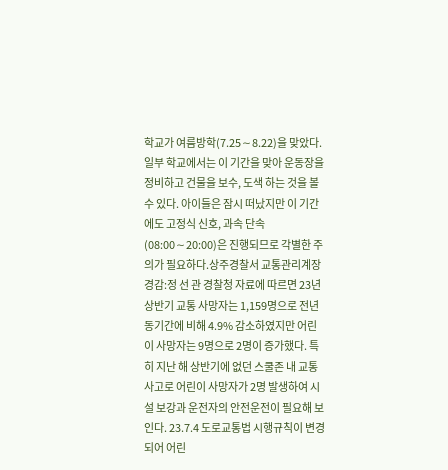학교가 여름방학(7.25∼8.22)을 맞았다. 일부 학교에서는 이 기간을 맞아 운동장을 정비하고 건물을 보수, 도색 하는 것을 볼 수 있다. 아이들은 잠시 떠났지만 이 기간에도 고정식 신호, 과속 단속(08:00∼20:00)은 진행되므로 각별한 주의가 필요하다.상주경찰서 교통관리계장 경감:정 선 관 경찰청 자료에 따르면 23년 상반기 교통 사망자는 1,159명으로 전년 동기간에 비해 4.9% 감소하였지만 어린이 사망자는 9명으로 2명이 증가했다. 특히 지난 해 상반기에 없던 스쿨존 내 교통사고로 어린이 사망자가 2명 발생하여 시설 보강과 운전자의 안전운전이 필요해 보인다. 23.7.4 도로교통법 시행규칙이 변경되어 어린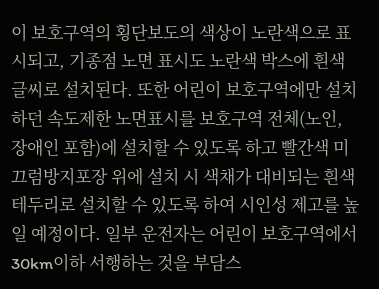이 보호구역의 횡단보도의 색상이 노란색으로 표시되고, 기종점 노면 표시도 노란색 박스에 흰색글씨로 설치된다. 또한 어린이 보호구역에만 설치하던 속도제한 노면표시를 보호구역 전체(노인, 장애인 포함)에 설치할 수 있도록 하고 빨간색 미끄럼방지포장 위에 설치 시 색채가 대비되는 흰색 테두리로 설치할 수 있도록 하여 시인성 제고를 높일 예정이다. 일부 운전자는 어린이 보호구역에서 30km이하 서행하는 것을 부담스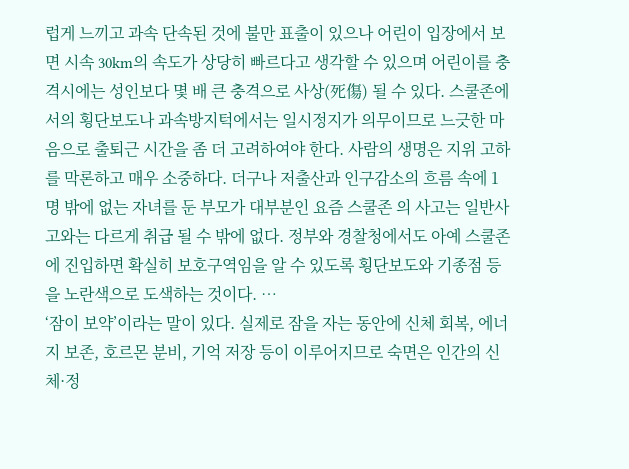럽게 느끼고 과속 단속된 것에 불만 표출이 있으나 어린이 입장에서 보면 시속 30km의 속도가 상당히 빠르다고 생각할 수 있으며 어린이를 충격시에는 성인보다 몇 배 큰 충격으로 사상(死傷) 될 수 있다. 스쿨존에서의 횡단보도나 과속방지턱에서는 일시정지가 의무이므로 느긋한 마음으로 출퇴근 시간을 좀 더 고려하여야 한다. 사람의 생명은 지위 고하를 막론하고 매우 소중하다. 더구나 저출산과 인구감소의 흐름 속에 1명 밖에 없는 자녀를 둔 부모가 대부분인 요즘 스쿨존 의 사고는 일반사고와는 다르게 취급 될 수 밖에 없다. 정부와 경찰청에서도 아예 스쿨존에 진입하면 확실히 보호구역임을 알 수 있도록 횡단보도와 기종점 등을 노란색으로 도색하는 것이다. …
‘잠이 보약’이라는 말이 있다. 실제로 잠을 자는 동안에 신체 회복, 에너지 보존, 호르몬 분비, 기억 저장 등이 이루어지므로 숙면은 인간의 신체·정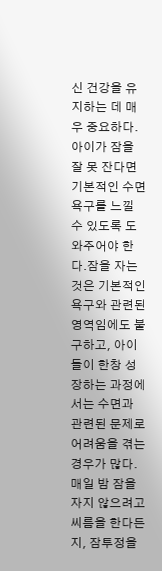신 건강을 유지하는 데 매우 중요하다. 아이가 잠을 잘 못 잔다면 기본적인 수면 욕구를 느낄 수 있도록 도와주어야 한다.잠을 자는 것은 기본적인 욕구와 관련된 영역임에도 불구하고, 아이들이 한창 성장하는 과정에서는 수면과 관련된 문제로 어려움을 겪는 경우가 많다. 매일 밤 잠을 자지 않으려고 씨름을 한다든지, 잠투정을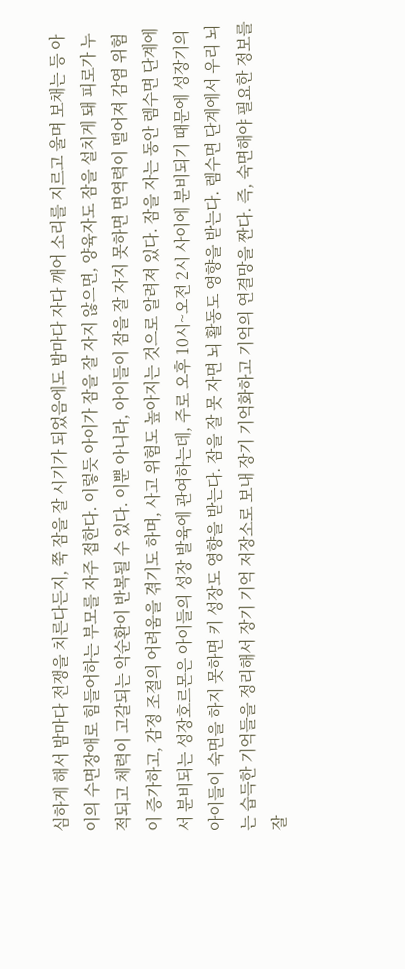심하게 해서 밤마다 전쟁을 치른다든지, 쭉 잠을 잘 시기가 되었음에도 밤마다 자다 깨어 소리를 지르고 울며 보채는 등 아이의 수면장애로 힘들어하는 부모를 자주 접한다. 이렇듯 아이가 잠을 잘 자지 않으면, 양육자도 잠을 설치게 돼 피로가 누적되고 체력이 고갈되는 악순환이 반복될 수 있다. 이뿐 아니라, 아이들이 잠을 잘 자지 못하면 면역력이 떨어져 감염 위험이 증가하고, 감정 조절의 어려움을 겪기도 하며, 사고 위험도 높아지는 것으로 알려져 있다. 잠을 자는 동안 렘수면 단계에서 분비되는 성장호르몬은 아이들의 성장 발육에 관여하는데, 주로 오후 10시~오전 2시 사이에 분비되기 때문에 성장기의 아이들이 숙면을 하지 못하면 키 성장도 영향을 받는다. 잠을 잘 못 자면 뇌 활동도 영향을 받는다. 렘수면 단계에서 우리 뇌는 습득한 기억들을 정리해서 장기 기억 저장소로 보내 장기 기억화하고 기억의 연결망을 짠다. 즉, 숙면해야 필요한 정보를 잘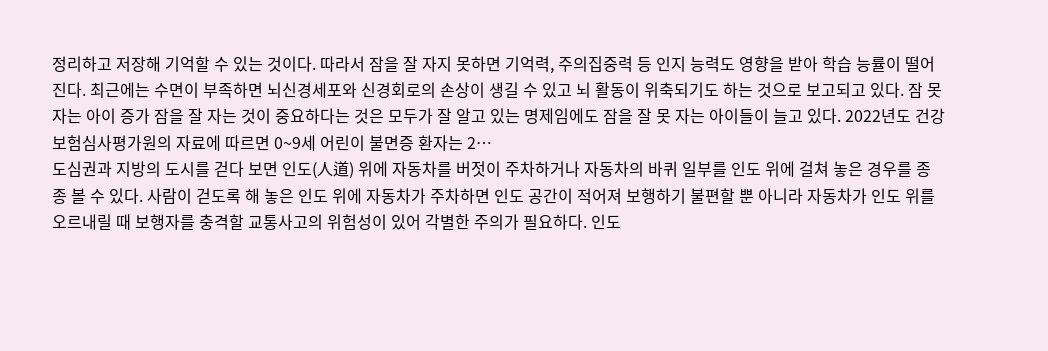정리하고 저장해 기억할 수 있는 것이다. 따라서 잠을 잘 자지 못하면 기억력, 주의집중력 등 인지 능력도 영향을 받아 학습 능률이 떨어진다. 최근에는 수면이 부족하면 뇌신경세포와 신경회로의 손상이 생길 수 있고 뇌 활동이 위축되기도 하는 것으로 보고되고 있다. 잠 못 자는 아이 증가 잠을 잘 자는 것이 중요하다는 것은 모두가 잘 알고 있는 명제임에도 잠을 잘 못 자는 아이들이 늘고 있다. 2022년도 건강보험심사평가원의 자료에 따르면 0~9세 어린이 불면증 환자는 2…
도심권과 지방의 도시를 걷다 보면 인도(人道) 위에 자동차를 버젓이 주차하거나 자동차의 바퀴 일부를 인도 위에 걸쳐 놓은 경우를 종종 볼 수 있다. 사람이 걷도록 해 놓은 인도 위에 자동차가 주차하면 인도 공간이 적어져 보행하기 불편할 뿐 아니라 자동차가 인도 위를 오르내릴 때 보행자를 충격할 교통사고의 위험성이 있어 각별한 주의가 필요하다. 인도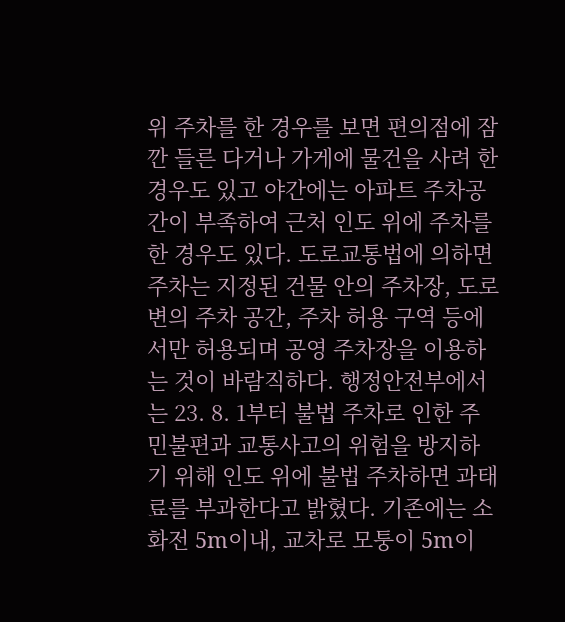위 주차를 한 경우를 보면 편의점에 잠깐 들른 다거나 가게에 물건을 사려 한 경우도 있고 야간에는 아파트 주차공간이 부족하여 근처 인도 위에 주차를 한 경우도 있다. 도로교통법에 의하면 주차는 지정된 건물 안의 주차장, 도로변의 주차 공간, 주차 허용 구역 등에서만 허용되며 공영 주차장을 이용하는 것이 바람직하다. 행정안전부에서는 23. 8. 1부터 불법 주차로 인한 주민불편과 교통사고의 위험을 방지하기 위해 인도 위에 불법 주차하면 과태료를 부과한다고 밝혔다. 기존에는 소화전 5m이내, 교차로 모퉁이 5m이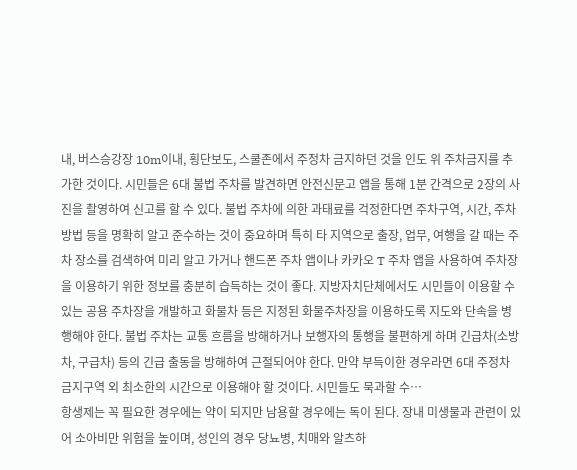내, 버스승강장 10m이내, 횡단보도, 스쿨존에서 주정차 금지하던 것을 인도 위 주차금지를 추가한 것이다. 시민들은 6대 불법 주차를 발견하면 안전신문고 앱을 통해 1분 간격으로 2장의 사진을 촬영하여 신고를 할 수 있다. 불법 주차에 의한 과태료를 걱정한다면 주차구역, 시간, 주차 방법 등을 명확히 알고 준수하는 것이 중요하며 특히 타 지역으로 출장, 업무, 여행을 갈 때는 주차 장소를 검색하여 미리 알고 가거나 핸드폰 주차 앱이나 카카오 T 주차 앱을 사용하여 주차장을 이용하기 위한 정보를 충분히 습득하는 것이 좋다. 지방자치단체에서도 시민들이 이용할 수 있는 공용 주차장을 개발하고 화물차 등은 지정된 화물주차장을 이용하도록 지도와 단속을 병행해야 한다. 불법 주차는 교통 흐름을 방해하거나 보행자의 통행을 불편하게 하며 긴급차(소방차, 구급차) 등의 긴급 출동을 방해하여 근절되어야 한다. 만약 부득이한 경우라면 6대 주정차 금지구역 외 최소한의 시간으로 이용해야 할 것이다. 시민들도 묵과할 수…
항생제는 꼭 필요한 경우에는 약이 되지만 남용할 경우에는 독이 된다. 장내 미생물과 관련이 있어 소아비만 위험을 높이며, 성인의 경우 당뇨병, 치매와 알츠하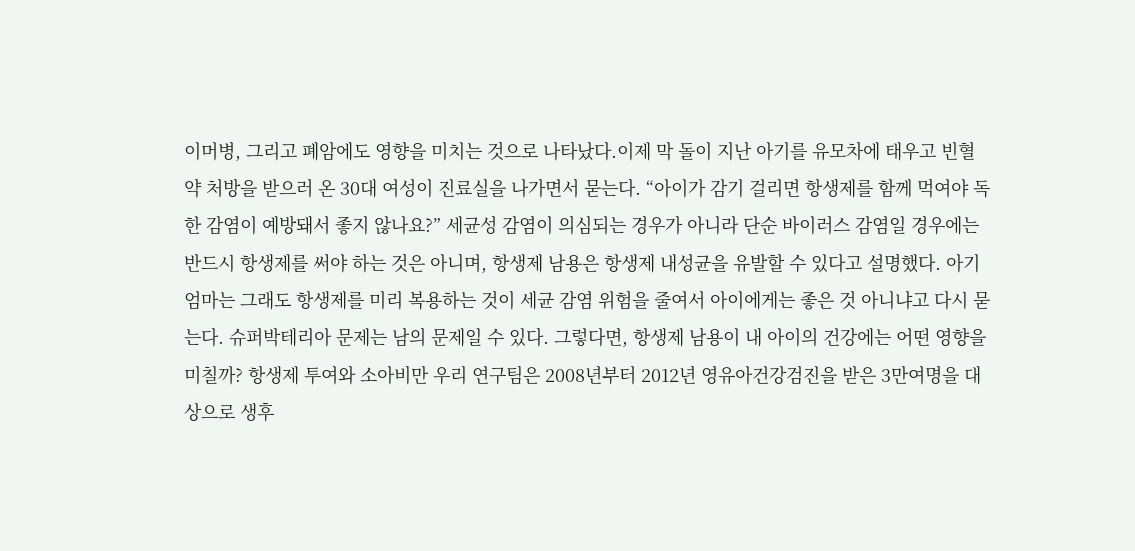이머병, 그리고 폐암에도 영향을 미치는 것으로 나타났다.이제 막 돌이 지난 아기를 유모차에 태우고 빈혈약 처방을 받으러 온 30대 여성이 진료실을 나가면서 묻는다. “아이가 감기 걸리면 항생제를 함께 먹여야 독한 감염이 예방돼서 좋지 않나요?” 세균성 감염이 의심되는 경우가 아니라 단순 바이러스 감염일 경우에는 반드시 항생제를 써야 하는 것은 아니며, 항생제 남용은 항생제 내성균을 유발할 수 있다고 설명했다. 아기 엄마는 그래도 항생제를 미리 복용하는 것이 세균 감염 위험을 줄여서 아이에게는 좋은 것 아니냐고 다시 묻는다. 슈퍼박테리아 문제는 남의 문제일 수 있다. 그렇다면, 항생제 남용이 내 아이의 건강에는 어떤 영향을 미칠까? 항생제 투여와 소아비만 우리 연구팀은 2008년부터 2012년 영유아건강검진을 받은 3만여명을 대상으로 생후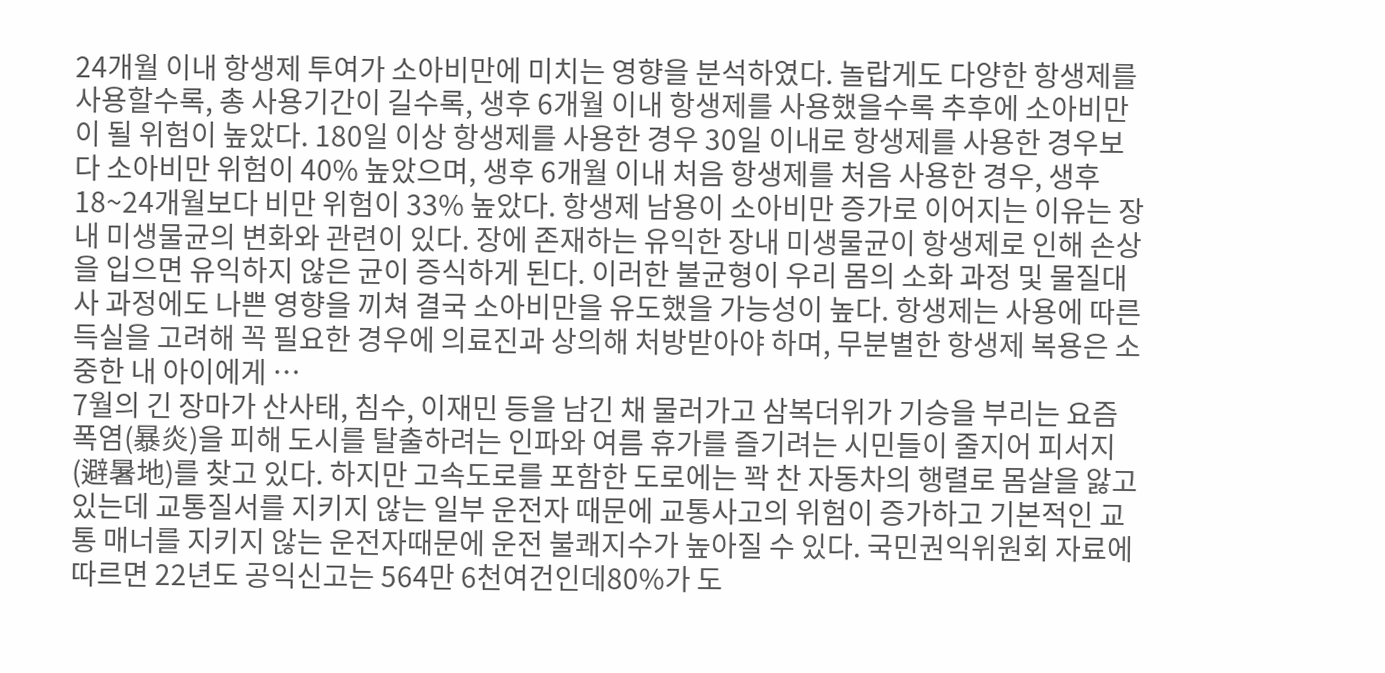24개월 이내 항생제 투여가 소아비만에 미치는 영향을 분석하였다. 놀랍게도 다양한 항생제를 사용할수록, 총 사용기간이 길수록, 생후 6개월 이내 항생제를 사용했을수록 추후에 소아비만이 될 위험이 높았다. 180일 이상 항생제를 사용한 경우 30일 이내로 항생제를 사용한 경우보다 소아비만 위험이 40% 높았으며, 생후 6개월 이내 처음 항생제를 처음 사용한 경우, 생후 18~24개월보다 비만 위험이 33% 높았다. 항생제 남용이 소아비만 증가로 이어지는 이유는 장내 미생물균의 변화와 관련이 있다. 장에 존재하는 유익한 장내 미생물균이 항생제로 인해 손상을 입으면 유익하지 않은 균이 증식하게 된다. 이러한 불균형이 우리 몸의 소화 과정 및 물질대사 과정에도 나쁜 영향을 끼쳐 결국 소아비만을 유도했을 가능성이 높다. 항생제는 사용에 따른 득실을 고려해 꼭 필요한 경우에 의료진과 상의해 처방받아야 하며, 무분별한 항생제 복용은 소중한 내 아이에게 …
7월의 긴 장마가 산사태, 침수, 이재민 등을 남긴 채 물러가고 삼복더위가 기승을 부리는 요즘 폭염(暴炎)을 피해 도시를 탈출하려는 인파와 여름 휴가를 즐기려는 시민들이 줄지어 피서지(避暑地)를 찾고 있다. 하지만 고속도로를 포함한 도로에는 꽉 찬 자동차의 행렬로 몸살을 앓고 있는데 교통질서를 지키지 않는 일부 운전자 때문에 교통사고의 위험이 증가하고 기본적인 교통 매너를 지키지 않는 운전자때문에 운전 불쾌지수가 높아질 수 있다. 국민권익위원회 자료에 따르면 22년도 공익신고는 564만 6천여건인데80%가 도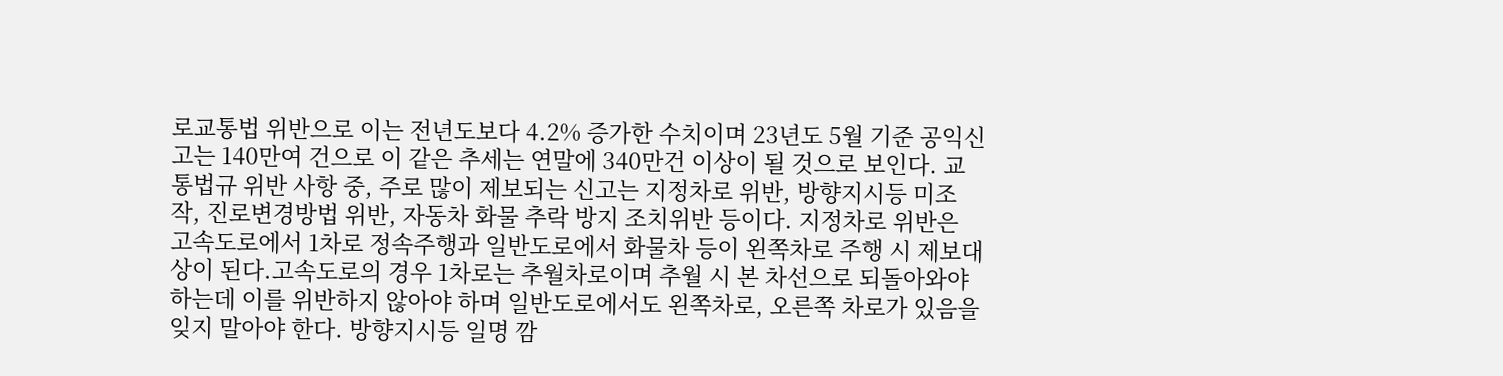로교통법 위반으로 이는 전년도보다 4.2% 증가한 수치이며 23년도 5월 기준 공익신고는 140만여 건으로 이 같은 추세는 연말에 340만건 이상이 될 것으로 보인다. 교통법규 위반 사항 중, 주로 많이 제보되는 신고는 지정차로 위반, 방향지시등 미조작, 진로변경방법 위반, 자동차 화물 추락 방지 조치위반 등이다. 지정차로 위반은 고속도로에서 1차로 정속주행과 일반도로에서 화물차 등이 왼쪽차로 주행 시 제보대상이 된다.고속도로의 경우 1차로는 추월차로이며 추월 시 본 차선으로 되돌아와야 하는데 이를 위반하지 않아야 하며 일반도로에서도 왼쪽차로, 오른쪽 차로가 있음을 잊지 말아야 한다. 방향지시등 일명 깜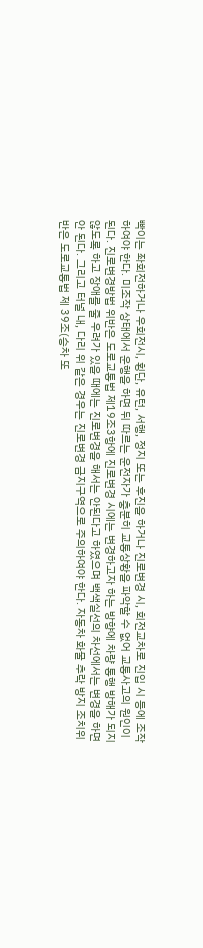빡이는 좌회전하거나 우회전시, 횡단, 유턴, 서행, 정지 또는 후진을 하거나 진로변경 시, 회전교차로 진입 시 등에 조작하여야 한다. 미조작 상태에서 운행을 하면 뒤 따르는 운전자가 충분히 교통상황을 파악할 수 없어 교통사고의 원인이 된다. 진로변경방법 위반은 도로교통법 제19조3항에 진로변경 시에는 변경하고자 하는 방향에 차량 통행 방해가 되지 않도록 하고 장애를 줄 우려가 있을 때에는 진로변경을 해서는 안된다고 하였으며 백색실선의 차선에서는 변경을 하면 안 된다. 그리고 터널 내, 다리 위 같은 경우는 진로변경 금지구역으로 주의하여야 한다. 자동차 화물 추락 방지 조치위반은 도로교통법 제 39조(승차 또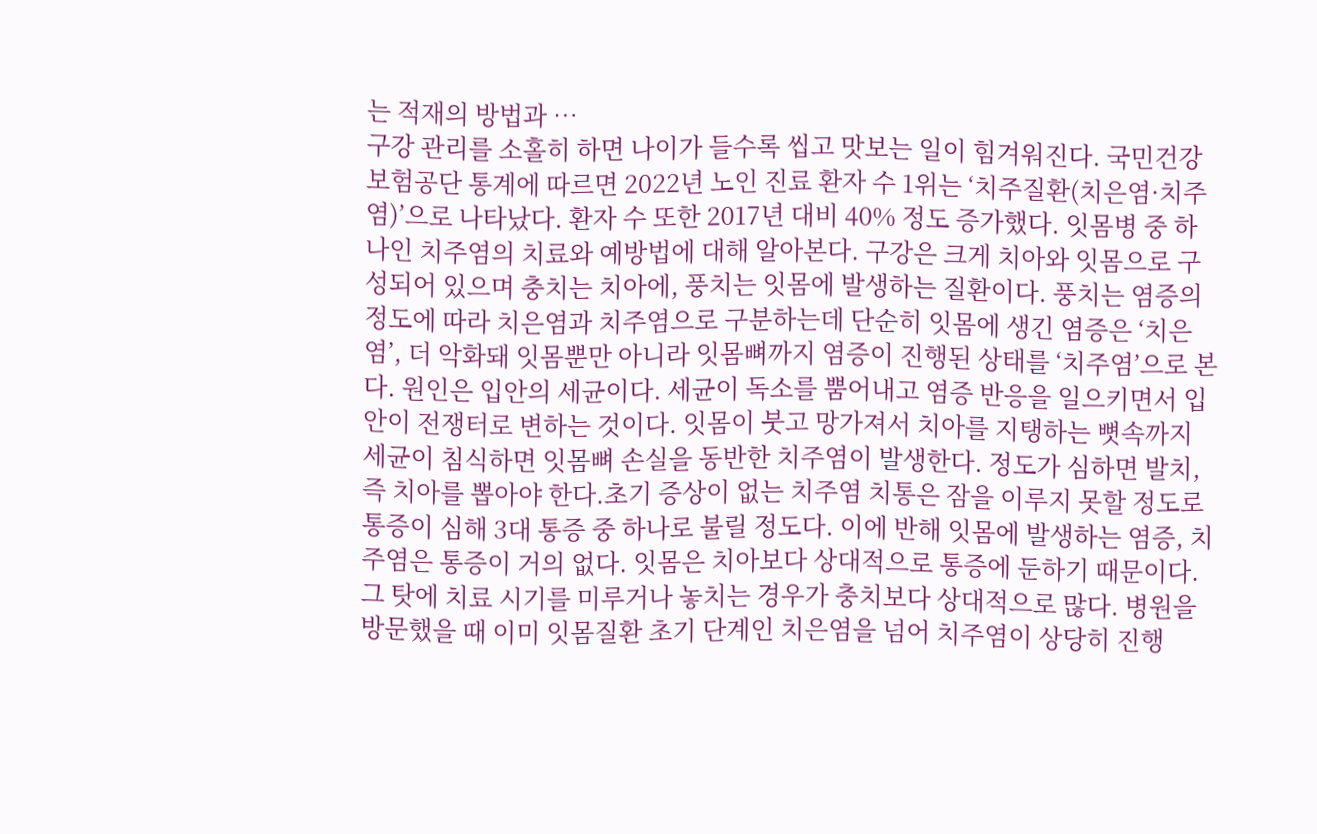는 적재의 방법과 …
구강 관리를 소홀히 하면 나이가 들수록 씹고 맛보는 일이 힘겨워진다. 국민건강보험공단 통계에 따르면 2022년 노인 진료 환자 수 1위는 ‘치주질환(치은염·치주염)’으로 나타났다. 환자 수 또한 2017년 대비 40% 정도 증가했다. 잇몸병 중 하나인 치주염의 치료와 예방법에 대해 알아본다. 구강은 크게 치아와 잇몸으로 구성되어 있으며 충치는 치아에, 풍치는 잇몸에 발생하는 질환이다. 풍치는 염증의 정도에 따라 치은염과 치주염으로 구분하는데 단순히 잇몸에 생긴 염증은 ‘치은염’, 더 악화돼 잇몸뿐만 아니라 잇몸뼈까지 염증이 진행된 상태를 ‘치주염’으로 본다. 원인은 입안의 세균이다. 세균이 독소를 뿜어내고 염증 반응을 일으키면서 입안이 전쟁터로 변하는 것이다. 잇몸이 붓고 망가져서 치아를 지탱하는 뼛속까지 세균이 침식하면 잇몸뼈 손실을 동반한 치주염이 발생한다. 정도가 심하면 발치, 즉 치아를 뽑아야 한다.초기 증상이 없는 치주염 치통은 잠을 이루지 못할 정도로 통증이 심해 3대 통증 중 하나로 불릴 정도다. 이에 반해 잇몸에 발생하는 염증, 치주염은 통증이 거의 없다. 잇몸은 치아보다 상대적으로 통증에 둔하기 때문이다. 그 탓에 치료 시기를 미루거나 놓치는 경우가 충치보다 상대적으로 많다. 병원을 방문했을 때 이미 잇몸질환 초기 단계인 치은염을 넘어 치주염이 상당히 진행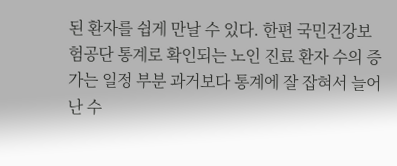된 환자를 쉽게 만날 수 있다. 한편 국민건강보험공단 통계로 확인되는 노인 진료 환자 수의 증가는 일정 부분 과거보다 통계에 잘 잡혀서 늘어난 수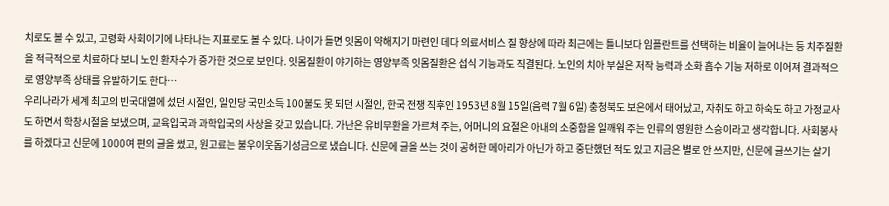치로도 볼 수 있고, 고령화 사회이기에 나타나는 지표로도 볼 수 있다. 나이가 들면 잇몸이 약해지기 마련인 데다 의료서비스 질 향상에 따라 최근에는 틀니보다 임플란트를 선택하는 비율이 늘어나는 등 치주질환을 적극적으로 치료하다 보니 노인 환자수가 증가한 것으로 보인다. 잇몸질환이 야기하는 영양부족 잇몸질환은 섭식 기능과도 직결된다. 노인의 치아 부실은 저작 능력과 소화 흡수 기능 저하로 이어져 결과적으로 영양부족 상태를 유발하기도 한다…
우리나라가 세계 최고의 빈국대열에 섰던 시절인, 일인당 국민소득 100불도 못 되던 시절인, 한국 전쟁 직후인 1953년 8월 15일(음력 7월 6일) 충청북도 보은에서 태어났고, 자취도 하고 하숙도 하고 가정교사도 하면서 학창시절을 보냈으며, 교육입국과 과학입국의 사상을 갖고 있습니다. 가난은 유비무환을 가르쳐 주는, 어머니의 요절은 아내의 소중함을 일깨워 주는 인류의 영원한 스승이라고 생각합니다. 사회봉사를 하겠다고 신문에 1000여 편의 글을 썼고, 원고료는 불우이웃돕기성금으로 냈습니다. 신문에 글을 쓰는 것이 공허한 메아리가 아닌가 하고 중단했던 적도 있고 지금은 별로 안 쓰지만, 신문에 글쓰기는 살기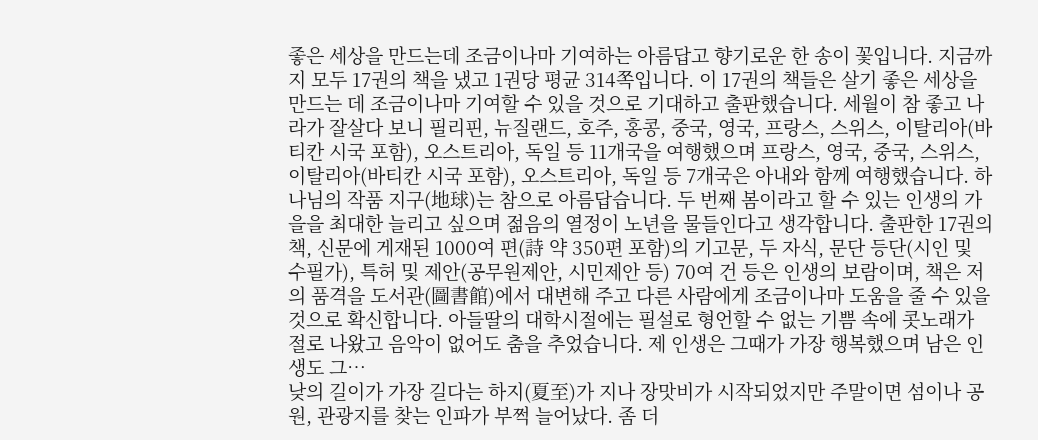좋은 세상을 만드는데 조금이나마 기여하는 아름답고 향기로운 한 송이 꽃입니다. 지금까지 모두 17권의 책을 냈고 1권당 평균 314쪽입니다. 이 17권의 책들은 살기 좋은 세상을 만드는 데 조금이나마 기여할 수 있을 것으로 기대하고 출판했습니다. 세월이 참 좋고 나라가 잘살다 보니 필리핀, 뉴질랜드, 호주, 홍콩, 중국, 영국, 프랑스, 스위스, 이탈리아(바티칸 시국 포함), 오스트리아, 독일 등 11개국을 여행했으며 프랑스, 영국, 중국, 스위스, 이탈리아(바티칸 시국 포함), 오스트리아, 독일 등 7개국은 아내와 함께 여행했습니다. 하나님의 작품 지구(地球)는 참으로 아름답습니다. 두 번째 봄이라고 할 수 있는 인생의 가을을 최대한 늘리고 싶으며 젊음의 열정이 노년을 물들인다고 생각합니다. 출판한 17권의 책, 신문에 게재된 1000여 편(詩 약 350편 포함)의 기고문, 두 자식, 문단 등단(시인 및 수필가), 특허 및 제안(공무원제안, 시민제안 등) 70여 건 등은 인생의 보람이며, 책은 저의 품격을 도서관(圖書館)에서 대변해 주고 다른 사람에게 조금이나마 도움을 줄 수 있을 것으로 확신합니다. 아들딸의 대학시절에는 필설로 형언할 수 없는 기쁨 속에 콧노래가 절로 나왔고 음악이 없어도 춤을 추었습니다. 제 인생은 그때가 가장 행복했으며 남은 인생도 그…
낮의 길이가 가장 길다는 하지(夏至)가 지나 장맛비가 시작되었지만 주말이면 섬이나 공원, 관광지를 찾는 인파가 부쩍 늘어났다. 좀 더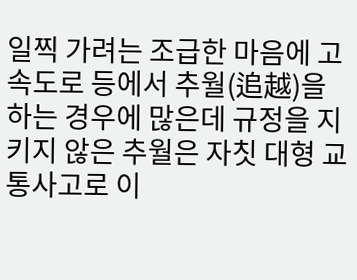일찍 가려는 조급한 마음에 고속도로 등에서 추월(追越)을 하는 경우에 많은데 규정을 지키지 않은 추월은 자칫 대형 교통사고로 이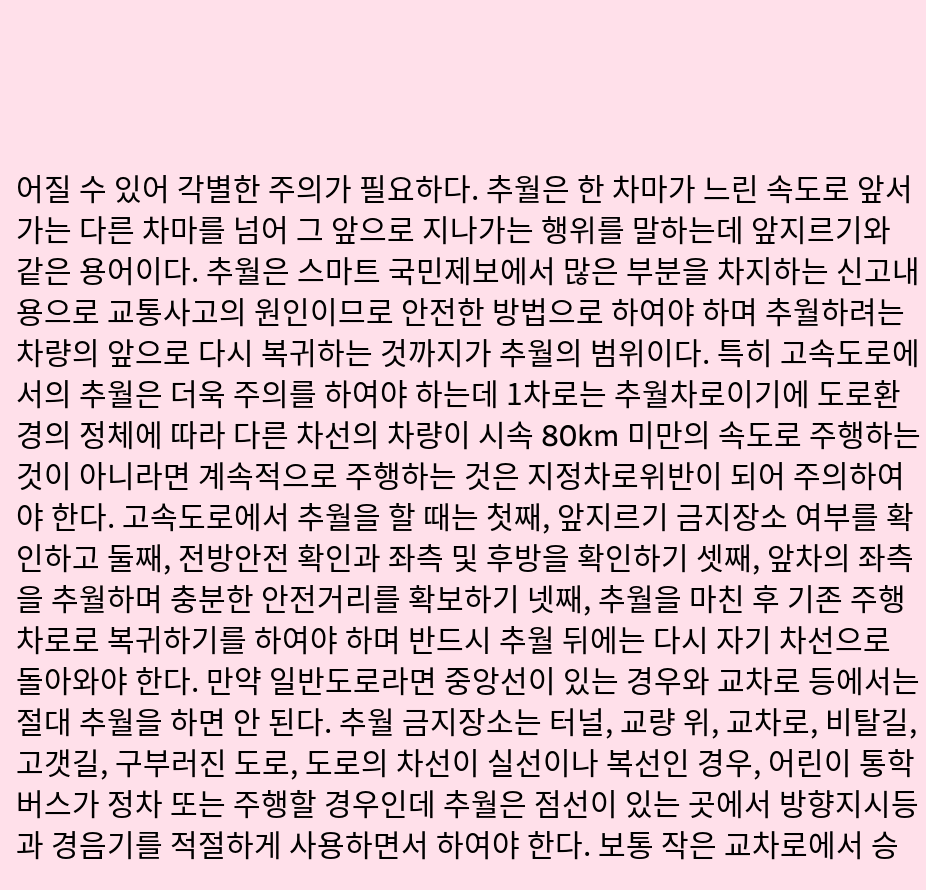어질 수 있어 각별한 주의가 필요하다. 추월은 한 차마가 느린 속도로 앞서가는 다른 차마를 넘어 그 앞으로 지나가는 행위를 말하는데 앞지르기와 같은 용어이다. 추월은 스마트 국민제보에서 많은 부분을 차지하는 신고내용으로 교통사고의 원인이므로 안전한 방법으로 하여야 하며 추월하려는 차량의 앞으로 다시 복귀하는 것까지가 추월의 범위이다. 특히 고속도로에서의 추월은 더욱 주의를 하여야 하는데 1차로는 추월차로이기에 도로환경의 정체에 따라 다른 차선의 차량이 시속 80km 미만의 속도로 주행하는 것이 아니라면 계속적으로 주행하는 것은 지정차로위반이 되어 주의하여야 한다. 고속도로에서 추월을 할 때는 첫째, 앞지르기 금지장소 여부를 확인하고 둘째, 전방안전 확인과 좌측 및 후방을 확인하기 셋째, 앞차의 좌측을 추월하며 충분한 안전거리를 확보하기 넷째, 추월을 마친 후 기존 주행차로로 복귀하기를 하여야 하며 반드시 추월 뒤에는 다시 자기 차선으로 돌아와야 한다. 만약 일반도로라면 중앙선이 있는 경우와 교차로 등에서는 절대 추월을 하면 안 된다. 추월 금지장소는 터널, 교량 위, 교차로, 비탈길, 고갯길, 구부러진 도로, 도로의 차선이 실선이나 복선인 경우, 어린이 통학버스가 정차 또는 주행할 경우인데 추월은 점선이 있는 곳에서 방향지시등과 경음기를 적절하게 사용하면서 하여야 한다. 보통 작은 교차로에서 승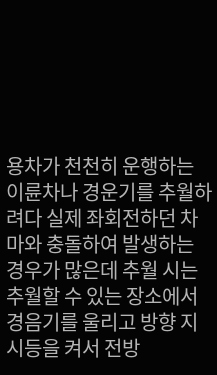용차가 천천히 운행하는 이륜차나 경운기를 추월하려다 실제 좌회전하던 차마와 충돌하여 발생하는 경우가 많은데 추월 시는 추월할 수 있는 장소에서 경음기를 울리고 방향 지시등을 켜서 전방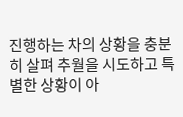진행하는 차의 상황을 충분히 살펴 추월을 시도하고 특별한 상황이 아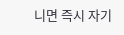니면 즉시 자기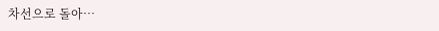차선으로 돌아…